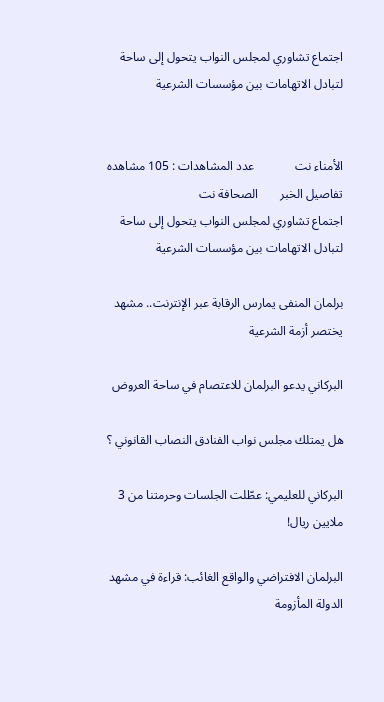اجتماع تشاوري لمجلس النواب يتحول إلى ساحة لتبادل الاتهامات بين مؤسسات الشرعية


الأمناء نت             عدد المشاهدات : 105 مشاهده       تفاصيل الخبر       الصحافة نت
اجتماع تشاوري لمجلس النواب يتحول إلى ساحة لتبادل الاتهامات بين مؤسسات الشرعية

برلمان المنفى يمارس الرقابة عبر الإنترنت.. مشهد يختصر أزمة الشرعية

البركاني يدعو البرلمان للاعتصام في ساحة العروض

هل يمتلك مجلس نواب الفنادق النصاب القانوني ؟

البركاني للعليمي: عطّلت الجلسات وحرمتنا من 3 ملايين ريال!

البرلمان الافتراضي والواقع الغائب: قراءة في مشهد الدولة المأزومة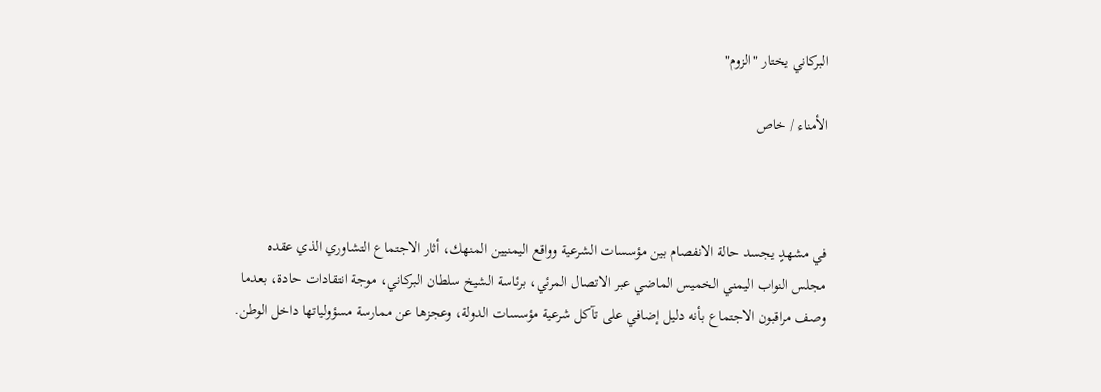البركاني يختار "الزوم"

الأمناء / خاص



في مشهدٍ يجسد حالة الانفصام بين مؤسسات الشرعية وواقع اليمنيين المنهك، أثار الاجتماع التشاوري الذي عقده مجلس النواب اليمني الخميس الماضي عبر الاتصال المرئي، برئاسة الشيخ سلطان البركاني، موجة انتقادات حادة، بعدما وصف مراقبون الاجتماع بأنه دليل إضافي على تآكل شرعية مؤسسات الدولة، وعجزها عن ممارسة مسؤولياتها داخل الوطن.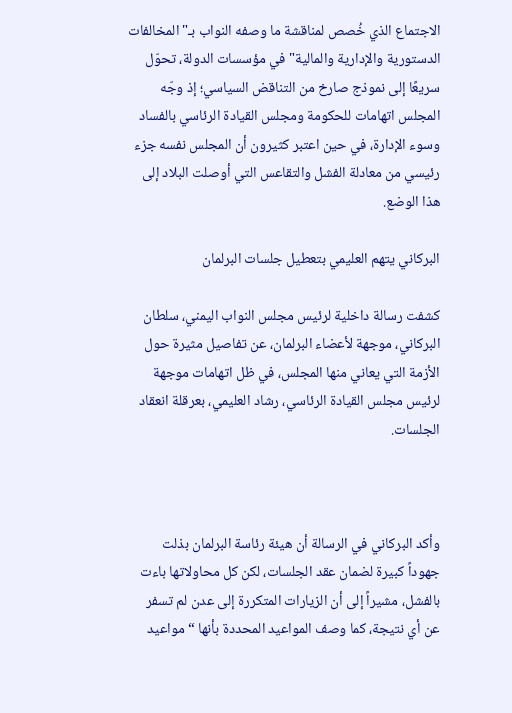الاجتماع الذي خُصص لمناقشة ما وصفه النواب بـ"المخالفات الدستورية والإدارية والمالية" في مؤسسات الدولة، تحوّل سريعًا إلى نموذج صارخ من التناقض السياسي؛ إذ وجّه المجلس اتهامات للحكومة ومجلس القيادة الرئاسي بالفساد وسوء الإدارة، في حين اعتبر كثيرون أن المجلس نفسه جزء رئيسي من معادلة الفشل والتقاعس التي أوصلت البلاد إلى هذا الوضع.

البركاني يتهم العليمي بتعطيل جلسات البرلمان

كشفت رسالة داخلية لرئيس مجلس النواب اليمني، سلطان البركاني، موجهة لأعضاء البرلمان، عن تفاصيل مثيرة حول الأزمة التي يعاني منها المجلس، في ظل اتهامات موجهة لرئيس مجلس القيادة الرئاسي، رشاد العليمي، بعرقلة انعقاد الجلسات.



وأكد البركاني في الرسالة أن هيئة رئاسة البرلمان بذلت جهوداً كبيرة لضمان عقد الجلسات، لكن كل محاولاتها باءت بالفشل، مشيراً إلى أن الزيارات المتكررة إلى عدن لم تسفر عن أي نتيجة، كما وصف المواعيد المحددة بأنها “مواعيد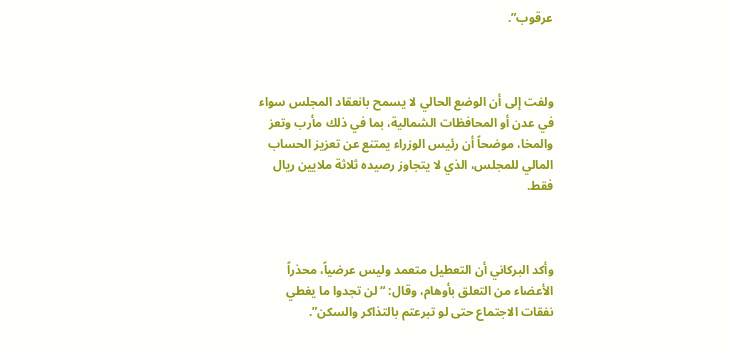عرقوب”.



ولفت إلى أن الوضع الحالي لا يسمح بانعقاد المجلس سواء في عدن أو المحافظات الشمالية، بما في ذلك مأرب وتعز والمخا، موضحاً أن رئيس الوزراء يمتنع عن تعزيز الحساب المالي للمجلس، الذي لا يتجاوز رصيده ثلاثة ملايين ريال فقط.



وأكد البركاني أن التعطيل متعمد وليس عرضياً، محذراً الأعضاء من التعلق بأوهام، وقال: “لن تجدوا ما يغطي نفقات الاجتماع حتى لو تبرعتم بالتذاكر والسكن”.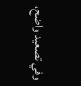وفي تصعيد واضح،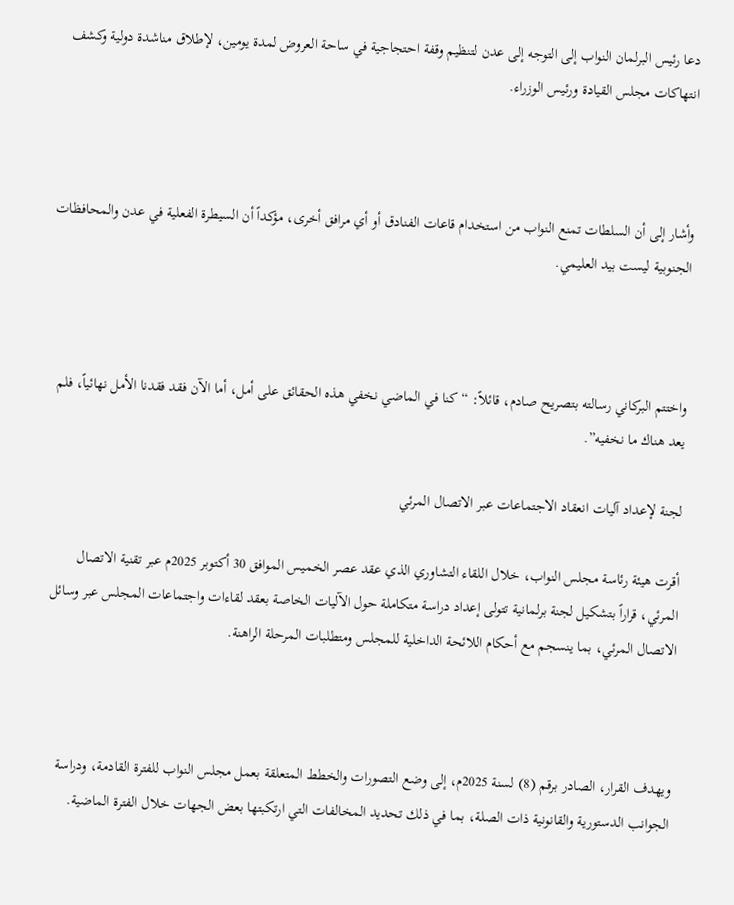دعا رئيس البرلمان النواب إلى التوجه إلى عدن لتنظيم وقفة احتجاجية في ساحة العروض لمدة يومين، لإطلاق مناشدة دولية وكشف انتهاكات مجلس القيادة ورئيس الوزراء.



وأشار إلى أن السلطات تمنع النواب من استخدام قاعات الفنادق أو أي مرافق أخرى، مؤكداً أن السيطرة الفعلية في عدن والمحافظات الجنوبية ليست بيد العليمي.



واختتم البركاني رسالته بتصريح صادم، قائلاً: “كنا في الماضي نخفي هذه الحقائق على أمل، أما الآن فقد فقدنا الأمل نهائياً، فلم يعد هناك ما نخفيه”.

لجنة لإعداد آليات انعقاد الاجتماعات عبر الاتصال المرئي

أقرت هيئة رئاسة مجلس النواب، خلال اللقاء التشاوري الذي عقد عصر الخميس الموافق 30 أكتوبر 2025م عبر تقنية الاتصال المرئي، قراراً بتشكيل لجنة برلمانية تتولى إعداد دراسة متكاملة حول الآليات الخاصة بعقد لقاءات واجتماعات المجلس عبر وسائل الاتصال المرئي، بما ينسجم مع أحكام اللائحة الداخلية للمجلس ومتطلبات المرحلة الراهنة.



ويهدف القرار، الصادر برقم (8) لسنة 2025م، إلى وضع التصورات والخطط المتعلقة بعمل مجلس النواب للفترة القادمة، ودراسة الجوانب الدستورية والقانونية ذات الصلة، بما في ذلك تحديد المخالفات التي ارتكبتها بعض الجهات خلال الفترة الماضية.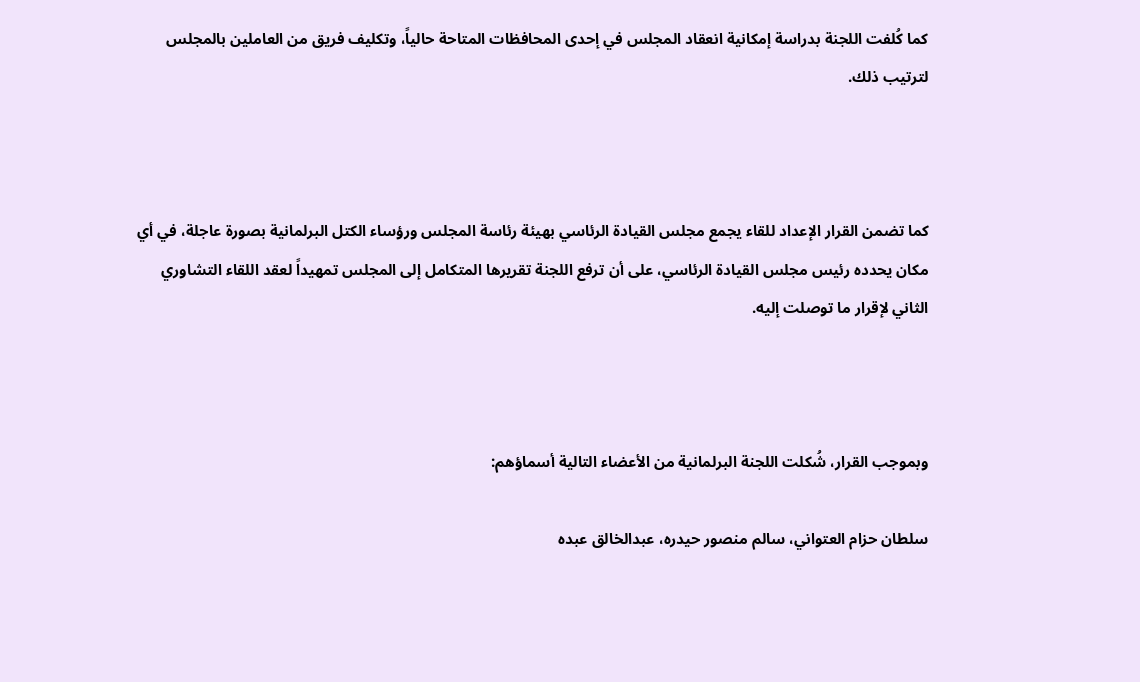كما كُلفت اللجنة بدراسة إمكانية انعقاد المجلس في إحدى المحافظات المتاحة حالياً، وتكليف فريق من العاملين بالمجلس لترتيب ذلك.



كما تضمن القرار الإعداد للقاء يجمع مجلس القيادة الرئاسي بهيئة رئاسة المجلس ورؤساء الكتل البرلمانية بصورة عاجلة، في أي مكان يحدده رئيس مجلس القيادة الرئاسي، على أن ترفع اللجنة تقريرها المتكامل إلى المجلس تمهيداً لعقد اللقاء التشاوري الثاني لإقرار ما توصلت إليه.



وبموجب القرار، شُكلت اللجنة البرلمانية من الأعضاء التالية أسماؤهم:

سلطان حزام العتواني، سالم منصور حيدره، عبدالخالق عبده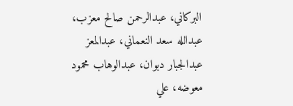البركاني، عبدالرحمن صالح معزب، عبدالله سعد النعماني، عبدالمعز عبدالجبار دبوان، عبدالوهاب محمود معوضه، علي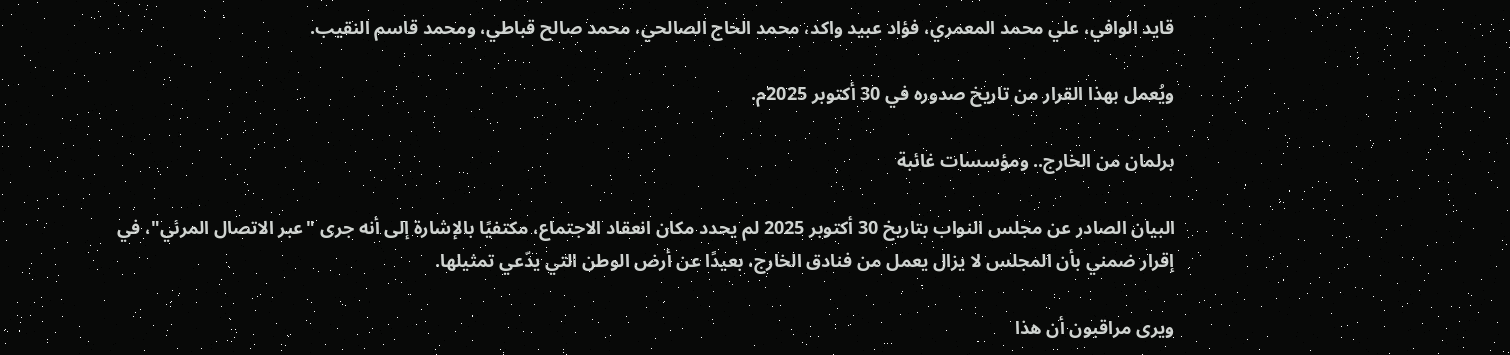قايد الوافي، علي محمد المعمري، فؤاد عبيد واكد، محمد الحاج الصالحي، محمد صالح قباطي، ومحمد قاسم النقيب.

ويُعمل بهذا القرار من تاريخ صدوره في 30 أكتوبر 2025م.

برلمان من الخارج.. ومؤسسات غائبة

البيان الصادر عن مجلس النواب بتاريخ 30 أكتوبر 2025 لم يحدد مكان انعقاد الاجتماع، مكتفيًا بالإشارة إلى أنه جرى "عبر الاتصال المرئي"، في إقرار ضمني بأن المجلس لا يزال يعمل من فنادق الخارج، بعيدًا عن أرض الوطن التي يدّعي تمثيلها.

ويرى مراقبون أن هذا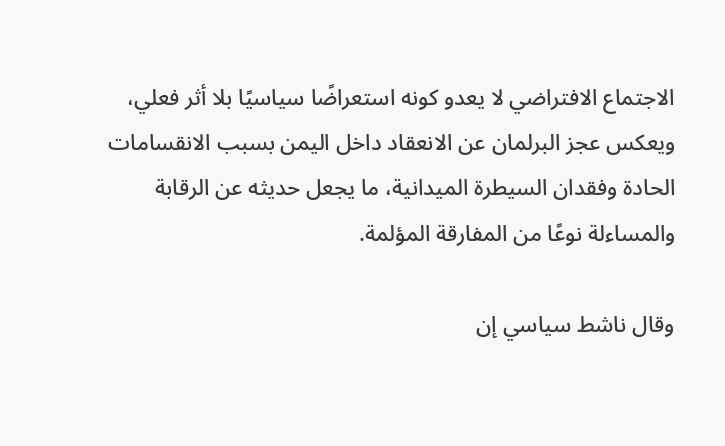الاجتماع الافتراضي لا يعدو كونه استعراضًا سياسيًا بلا أثر فعلي، ويعكس عجز البرلمان عن الانعقاد داخل اليمن بسبب الانقسامات الحادة وفقدان السيطرة الميدانية، ما يجعل حديثه عن الرقابة والمساءلة نوعًا من المفارقة المؤلمة.

وقال ناشط سياسي إن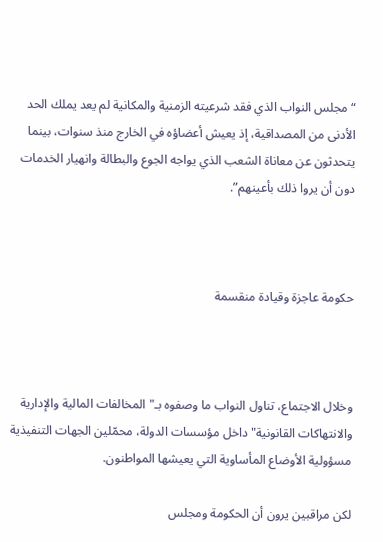“مجلس النواب الذي فقد شرعيته الزمنية والمكانية لم يعد يملك الحد الأدنى من المصداقية، إذ يعيش أعضاؤه في الخارج منذ سنوات، بينما يتحدثون عن معاناة الشعب الذي يواجه الجوع والبطالة وانهيار الخدمات دون أن يروا ذلك بأعينهم”.



حكومة عاجزة وقيادة منقسمة



وخلال الاجتماع، تناول النواب ما وصفوه بـ"المخالفات المالية والإدارية والانتهاكات القانونية" داخل مؤسسات الدولة، محمّلين الجهات التنفيذية مسؤولية الأوضاع المأساوية التي يعيشها المواطنون.

لكن مراقبين يرون أن الحكومة ومجلس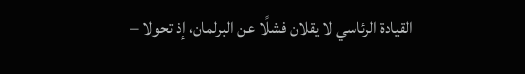القيادة الرئاسي لا يقلان فشلًا عن البرلمان، إذ تحولا –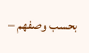بحسب وصفهم –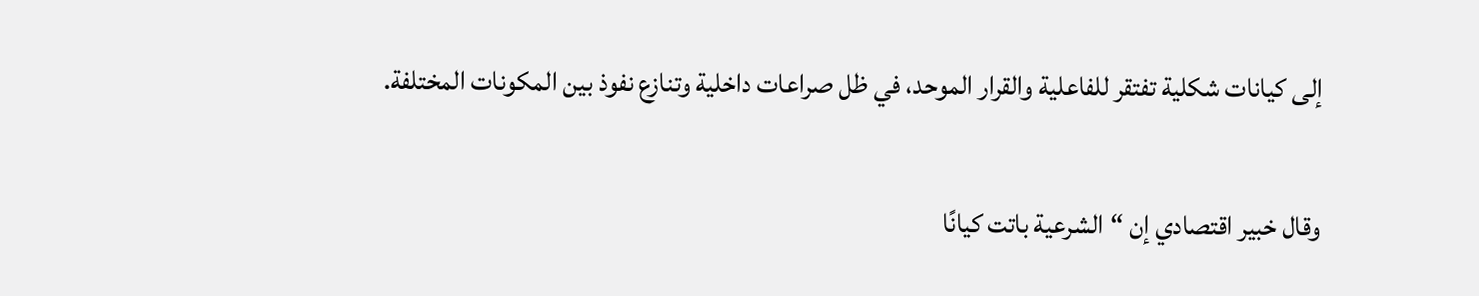إلى كيانات شكلية تفتقر للفاعلية والقرار الموحد، في ظل صراعات داخلية وتنازع نفوذ بين المكونات المختلفة.

وقال خبير اقتصادي إن “الشرعية باتت كيانًا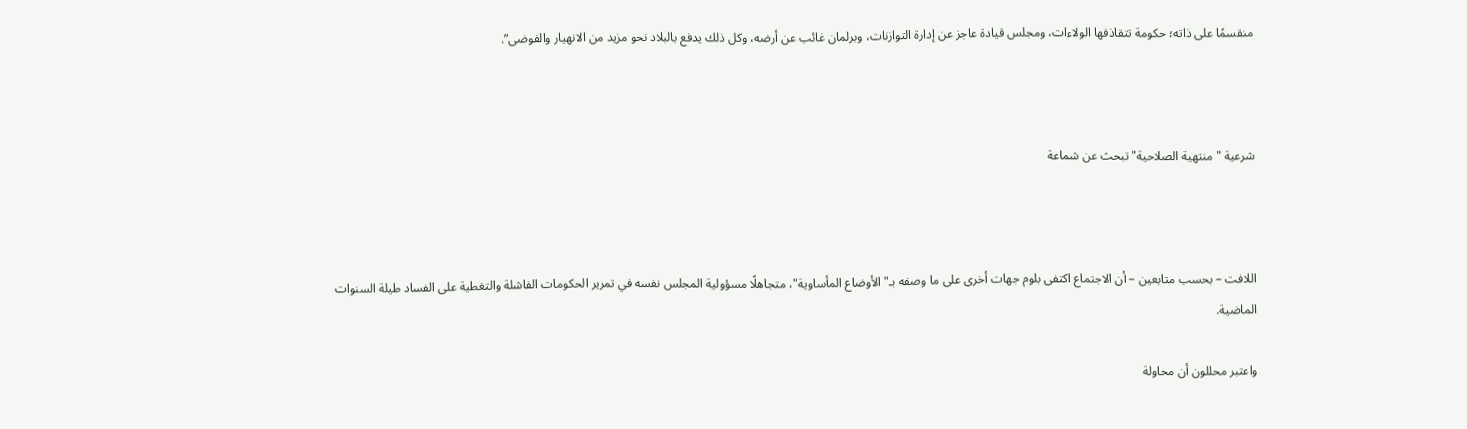منقسمًا على ذاته؛ حكومة تتقاذفها الولاءات، ومجلس قيادة عاجز عن إدارة التوازنات، وبرلمان غائب عن أرضه، وكل ذلك يدفع بالبلاد نحو مزيد من الانهيار والفوضى”.



شرعية "منتهية الصلاحية" تبحث عن شماعة



اللافت – بحسب متابعين – أن الاجتماع اكتفى بلوم جهات أخرى على ما وصفه بـ"الأوضاع المأساوية"، متجاهلًا مسؤولية المجلس نفسه في تمرير الحكومات الفاشلة والتغطية على الفساد طيلة السنوات الماضية.

واعتبر محللون أن محاولة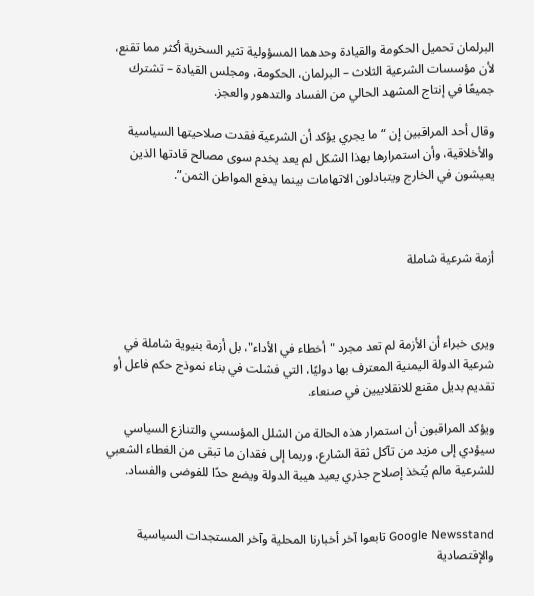البرلمان تحميل الحكومة والقيادة وحدهما المسؤولية تثير السخرية أكثر مما تقنع، لأن مؤسسات الشرعية الثلاث – البرلمان، الحكومة، ومجلس القيادة – تشترك جميعًا في إنتاج المشهد الحالي من الفساد والتدهور والعجز.

وقال أحد المراقبين إن “ما يجري يؤكد أن الشرعية فقدت صلاحيتها السياسية والأخلاقية، وأن استمرارها بهذا الشكل لم يعد يخدم سوى مصالح قادتها الذين يعيشون في الخارج ويتبادلون الاتهامات بينما يدفع المواطن الثمن”.



أزمة شرعية شاملة



ويرى خبراء أن الأزمة لم تعد مجرد "أخطاء في الأداء"، بل أزمة بنيوية شاملة في شرعية الدولة اليمنية المعترف بها دوليًا، التي فشلت في بناء نموذج حكم فاعل أو تقديم بديل مقنع للانقلابيين في صنعاء.

ويؤكد المراقبون أن استمرار هذه الحالة من الشلل المؤسسي والتنازع السياسي سيؤدي إلى مزيد من تآكل ثقة الشارع، وربما إلى فقدان ما تبقى من الغطاء الشعبي للشرعية مالم يُتخذ إصلاح جذري يعيد هيبة الدولة ويضع حدًا للفوضى والفساد.


Google Newsstand تابعوا آخر أخبارنا المحلية وآخر المستجدات السياسية والإقتصادية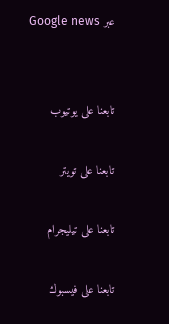عبر Google news


تابعنا على يوتيوب

تابعنا على تويتر

تابعنا على تيليجرام

تابعنا على فيسبوك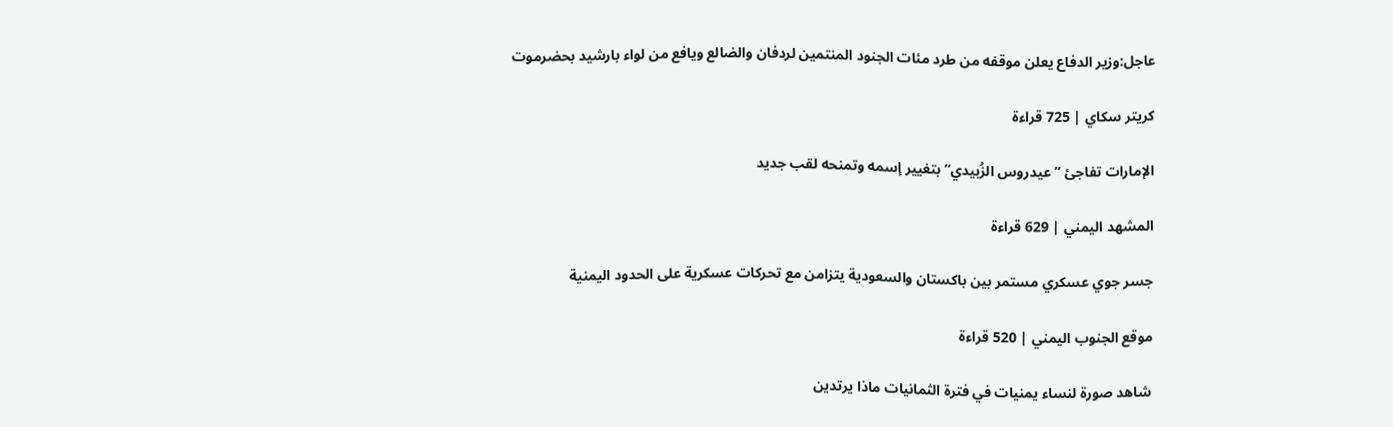عاجل:وزير الدفاع يعلن موقفه من طرد مئات الجنود المنتمين لردفان والضالع ويافع من لواء بارشيد بحضرموت

كريتر سكاي | 725 قراءة

الإمارات تفاجئ ”عيدروس الزُبيدي” بتغيير إسمه وتمنحه لقب جديد

المشهد اليمني | 629 قراءة

جسر جوي عسكري مستمر بين باكستان والسعودية يتزامن مع تحركات عسكرية على الحدود اليمنية

موقع الجنوب اليمني | 520 قراءة

شاهد صورة لنساء يمنيات في فترة الثمانيات ماذا يرتدين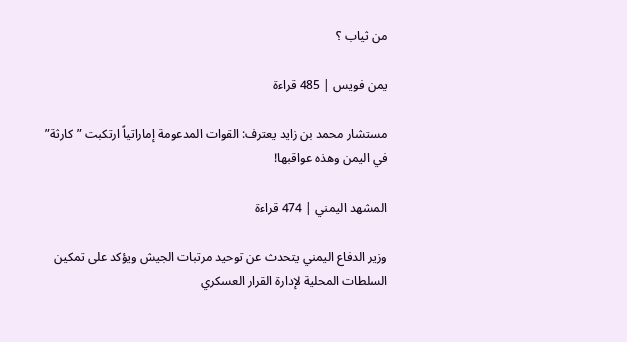من ثياب ؟

يمن فويس | 485 قراءة

مستشار محمد بن زايد يعترف: القوات المدعومة إماراتياً ارتكبت ”كارثة” في اليمن وهذه عواقبها!

المشهد اليمني | 474 قراءة

وزير الدفاع اليمني يتحدث عن توحيد مرتبات الجيش ويؤكد على تمكين السلطات المحلية لإدارة القرار العسكري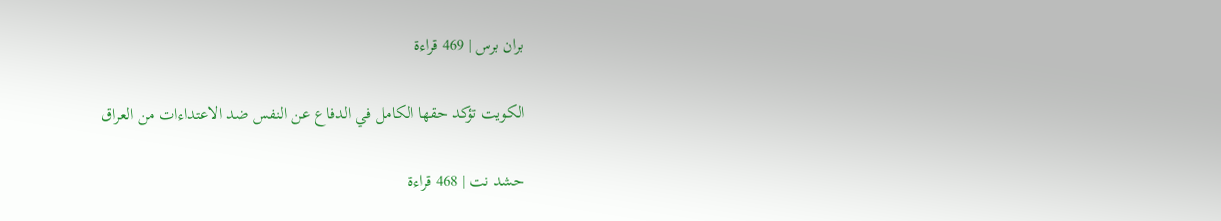بران برس | 469 قراءة

الكويت تؤكد حقها الكامل في الدفاع عن النفس ضد الاعتداءات من العراق

حشد نت | 468 قراءة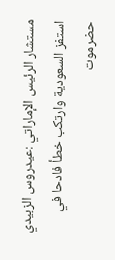مستشار الرئيس الإماراتي :عيدروس الزبيدي استفز السعودية وارتكب خطأ فادحا في حضرموت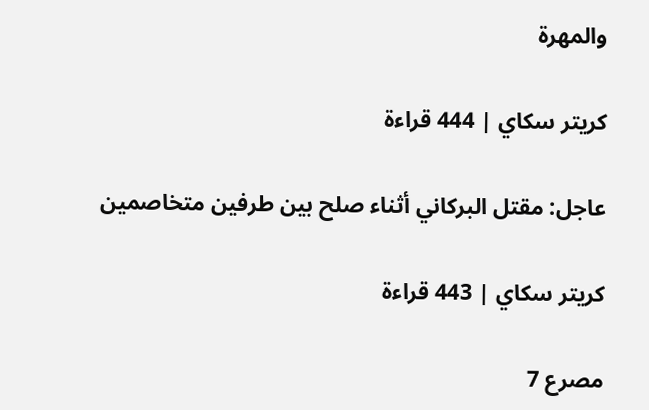والمهرة

كريتر سكاي | 444 قراءة

عاجل: مقتل البركاني أثناء صلح بين طرفين متخاصمين

كريتر سكاي | 443 قراءة

مصرع 7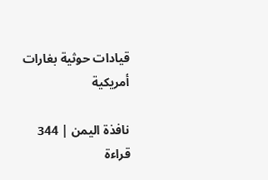قيادات حوثية بغارات أمريكية

نافذة اليمن | 344 قراءة